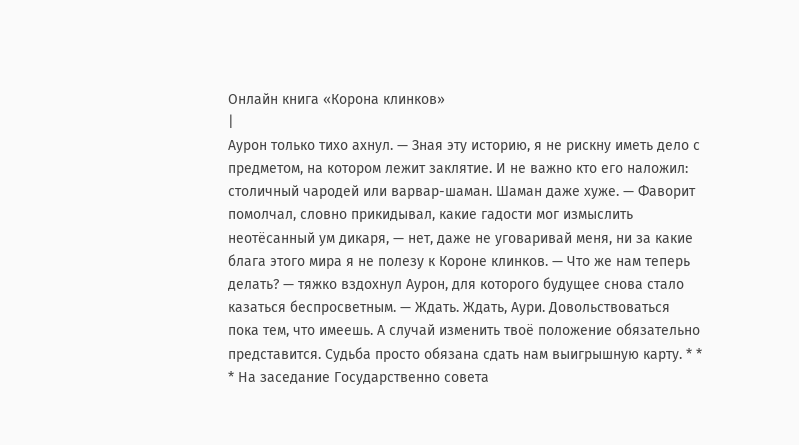Онлайн книга «Корона клинков»
|
Аурон только тихо ахнул. — Зная эту историю, я не рискну иметь дело с предметом, на котором лежит заклятие. И не важно кто его наложил: столичный чародей или варвар-шаман. Шаман даже хуже. — Фаворит помолчал, словно прикидывал, какие гадости мог измыслить неотёсанный ум дикаря, — нет, даже не уговаривай меня, ни за какие блага этого мира я не полезу к Короне клинков. — Что же нам теперь делать? — тяжко вздохнул Аурон, для которого будущее снова стало казаться беспросветным. — Ждать. Ждать, Аури. Довольствоваться пока тем, что имеешь. А случай изменить твоё положение обязательно представится. Судьба просто обязана сдать нам выигрышную карту. * * * На заседание Государственно совета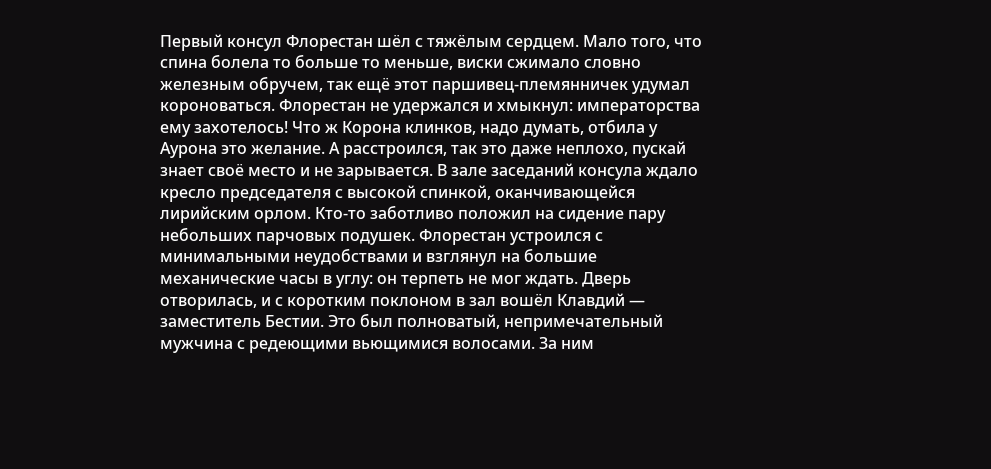Первый консул Флорестан шёл с тяжёлым сердцем. Мало того, что спина болела то больше то меньше, виски сжимало словно железным обручем, так ещё этот паршивец-племянничек удумал короноваться. Флорестан не удержался и хмыкнул: императорства ему захотелось! Что ж Корона клинков, надо думать, отбила у Аурона это желание. А расстроился, так это даже неплохо, пускай знает своё место и не зарывается. В зале заседаний консула ждало кресло председателя с высокой спинкой, оканчивающейся лирийским орлом. Кто-то заботливо положил на сидение пару небольших парчовых подушек. Флорестан устроился с минимальными неудобствами и взглянул на большие механические часы в углу: он терпеть не мог ждать. Дверь отворилась, и с коротким поклоном в зал вошёл Клавдий — заместитель Бестии. Это был полноватый, непримечательный мужчина с редеющими вьющимися волосами. За ним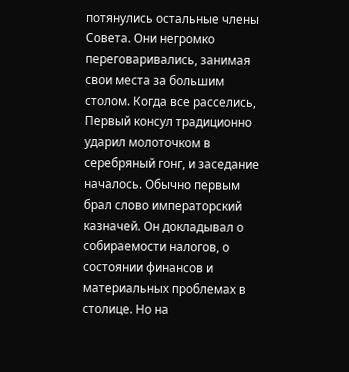потянулись остальные члены Совета. Они негромко переговаривались, занимая свои места за большим столом. Когда все расселись, Первый консул традиционно ударил молоточком в серебряный гонг, и заседание началось. Обычно первым брал слово императорский казначей. Он докладывал о собираемости налогов, о состоянии финансов и материальных проблемах в столице. Но на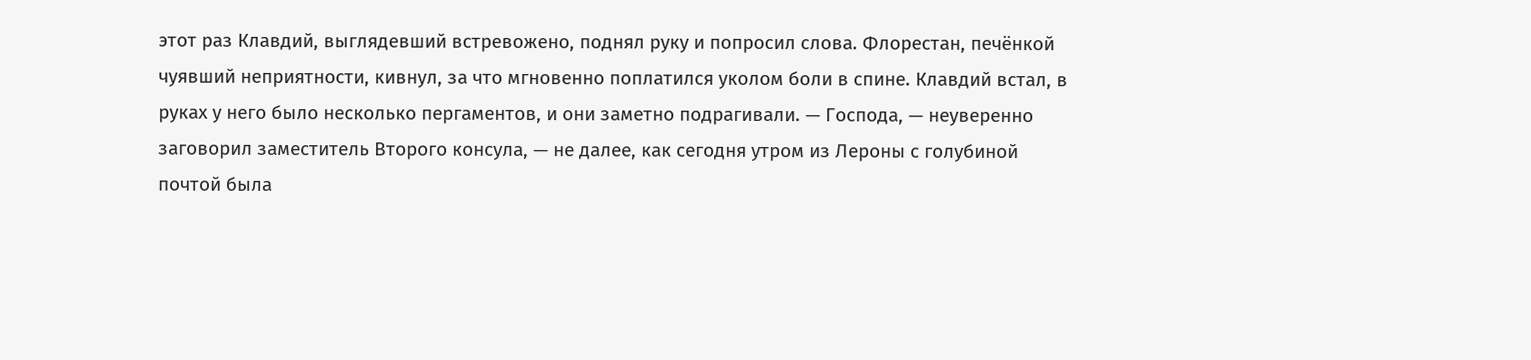этот раз Клавдий, выглядевший встревожено, поднял руку и попросил слова. Флорестан, печёнкой чуявший неприятности, кивнул, за что мгновенно поплатился уколом боли в спине. Клавдий встал, в руках у него было несколько пергаментов, и они заметно подрагивали. — Господа, — неуверенно заговорил заместитель Второго консула, — не далее, как сегодня утром из Лероны с голубиной почтой была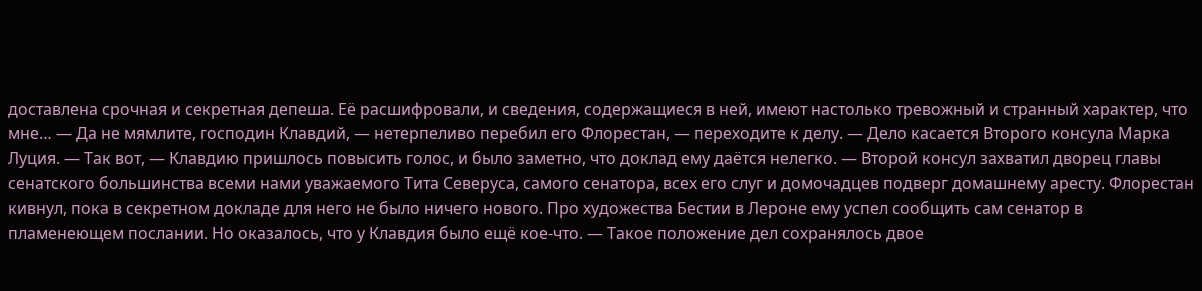доставлена срочная и секретная депеша. Её расшифровали, и сведения, содержащиеся в ней, имеют настолько тревожный и странный характер, что мне… — Да не мямлите, господин Клавдий, — нетерпеливо перебил его Флорестан, — переходите к делу. — Дело касается Второго консула Марка Луция. — Так вот, — Клавдию пришлось повысить голос, и было заметно, что доклад ему даётся нелегко. — Второй консул захватил дворец главы сенатского большинства всеми нами уважаемого Тита Северуса, самого сенатора, всех его слуг и домочадцев подверг домашнему аресту. Флорестан кивнул, пока в секретном докладе для него не было ничего нового. Про художества Бестии в Лероне ему успел сообщить сам сенатор в пламенеющем послании. Но оказалось, что у Клавдия было ещё кое-что. — Такое положение дел сохранялось двое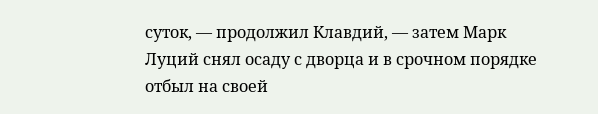суток, — продолжил Клавдий, — затем Марк Луций снял осаду с дворца и в срочном порядке отбыл на своей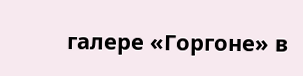галере «Горгоне» в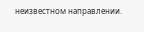неизвестном направлении.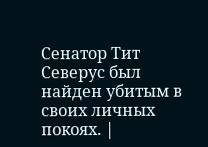Сенатор Тит Северус был найден убитым в своих личных покоях. |